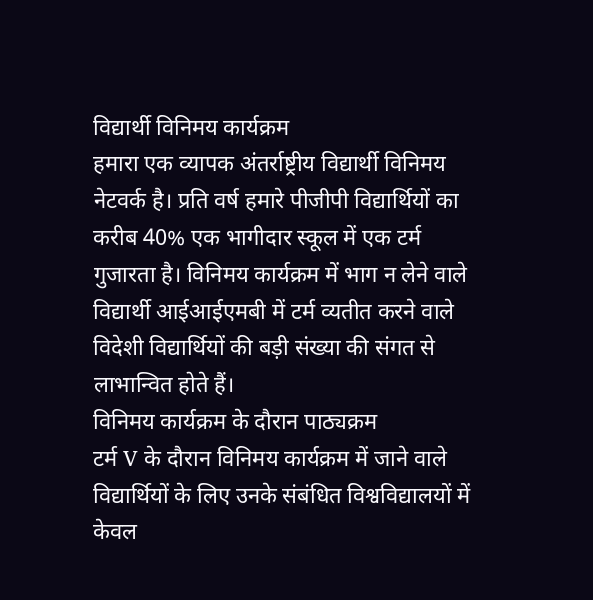विद्यार्थी विनिमय कार्यक्रम
हमारा एक व्यापक अंतर्राष्ट्रीय विद्यार्थी विनिमय नेटवर्क है। प्रति वर्ष हमारे पीजीपी विद्यार्थियों का करीब 40% एक भागीदार स्कूल में एक टर्म गुजारता है। विनिमय कार्यक्रम में भाग न लेने वाले विद्यार्थी आईआईएमबी में टर्म व्यतीत करने वाले विदेशी विद्यार्थियों की बड़ी संख्या की संगत से लाभान्वित होते हैं।
विनिमय कार्यक्रम के दौरान पाठ्यक्रम
टर्म V के दौरान विनिमय कार्यक्रम में जाने वाले विद्यार्थियों के लिए उनके संबंधित विश्वविद्यालयों में केवल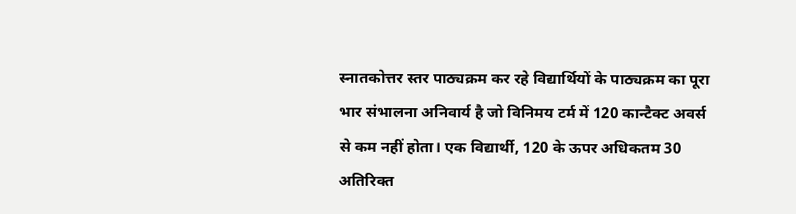स्नातकोत्तर स्तर पाठ्यक्रम कर रहे विद्यार्थियों के पाठ्यक्रम का पूरा भार संभालना अनिवार्य है जो विनिमय टर्म में 120 कान्टैक्ट अवर्स से कम नहीं होता। एक विद्यार्थी, 120 के ऊपर अधिकतम 30 अतिरिक्त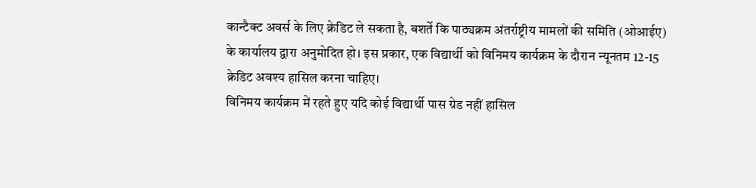कान्टैक्ट अवर्स के लिए क्रेडिट ले सकता है, बशर्ते कि पाठ्यक्रम अंतर्राष्ट्रीय मामलों की समिति (ओआईए) के कार्यालय द्वारा अनुमोदित हो। इस प्रकार, एक विद्यार्थी को विनिमय कार्यक्रम के दौरान न्यूनतम 12-15 क्रेडिट अवश्य हासिल करना चाहिए।
विनिमय कार्यक्रम में रहते हुए यदि कोई विद्यार्थी पास ग्रेड नहीं हासिल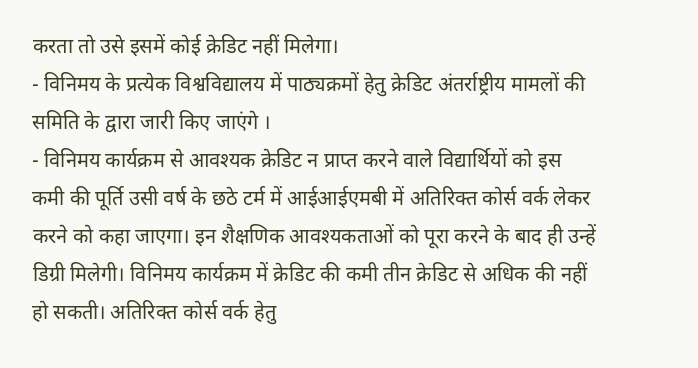करता तो उसे इसमें कोई क्रेडिट नहीं मिलेगा।
- विनिमय के प्रत्येक विश्वविद्यालय में पाठ्यक्रमों हेतु क्रेडिट अंतर्राष्ट्रीय मामलों की समिति के द्वारा जारी किए जाएंगे ।
- विनिमय कार्यक्रम से आवश्यक क्रेडिट न प्राप्त करने वाले विद्यार्थियों को इस कमी की पूर्ति उसी वर्ष के छठे टर्म में आईआईएमबी में अतिरिक्त कोर्स वर्क लेकर करने को कहा जाएगा। इन शैक्षणिक आवश्यकताओं को पूरा करने के बाद ही उन्हें डिग्री मिलेगी। विनिमय कार्यक्रम में क्रेडिट की कमी तीन क्रेडिट से अधिक की नहीं हो सकती। अतिरिक्त कोर्स वर्क हेतु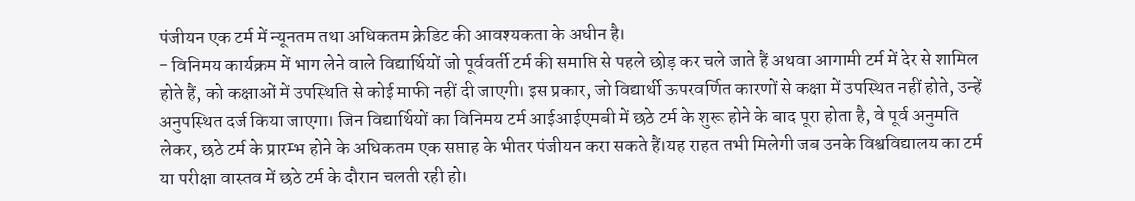पंजीयन एक टर्म में न्यूनतम तथा अधिकतम क्रेडिट की आवश्यकता के अधीन है।
- विनिमय कार्यक्रम में भाग लेने वाले विद्यार्थियों जो पूर्ववर्ती टर्म की समाप्ति से पहले छोड़ कर चले जाते हैं अथवा आगामी टर्म में देर से शामिल होते हैं, को कक्षाओं में उपस्थिति से कोई माफी नहीं दी जाएगी। इस प्रकार, जो विद्यार्थी ऊपरवर्णित कारणों से कक्षा में उपस्थित नहीं होते, उन्हें अनुपस्थित दर्ज किया जाएगा। जिन विद्यार्थियों का विनिमय टर्म आईआईएमबी में छठे टर्म के शुरू होने के बाद पूरा होता है, वे पूर्व अनुमति लेकर, छठे टर्म के प्रारम्भ होने के अधिकतम एक सप्ताह के भीतर पंजीयन करा सकते हैं।यह राहत तभी मिलेगी जब उनके विश्वविद्यालय का टर्म या परीक्षा वास्तव में छठे टर्म के दौरान चलती रही हो।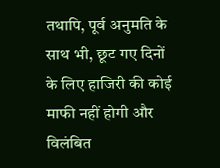तथापि, पूर्व अनुमति के साथ भी, छूट गए दिनों के लिए हाजिरी की कोई माफी नहीं होगी और विलंबित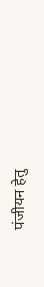पंजीयन हेतु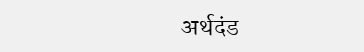अर्थदंड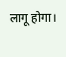लागू होगा।